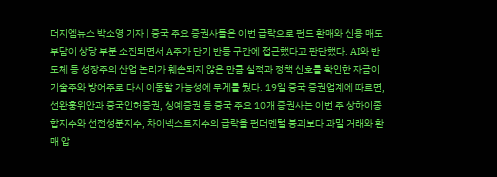더지엠뉴스 박소영 기자 | 중국 주요 증권사들은 이번 급락으로 펀드 환매와 신용 매도 부담이 상당 부분 소진되면서 A주가 단기 반등 구간에 접근했다고 판단했다. AI와 반도체 등 성장주의 산업 논리가 훼손되지 않은 만큼 실적과 정책 신호를 확인한 자금이 기술주와 방어주로 다시 이동할 가능성에 무게를 뒀다. 19일 중국 증권업계에 따르면, 선완훙위안과 중국인허증권, 싱예증권 등 중국 주요 10개 증권사는 이번 주 상하이종합지수와 선전성분지수, 차이넥스트지수의 급락을 펀더멘털 붕괴보다 과밀 거래와 환매 압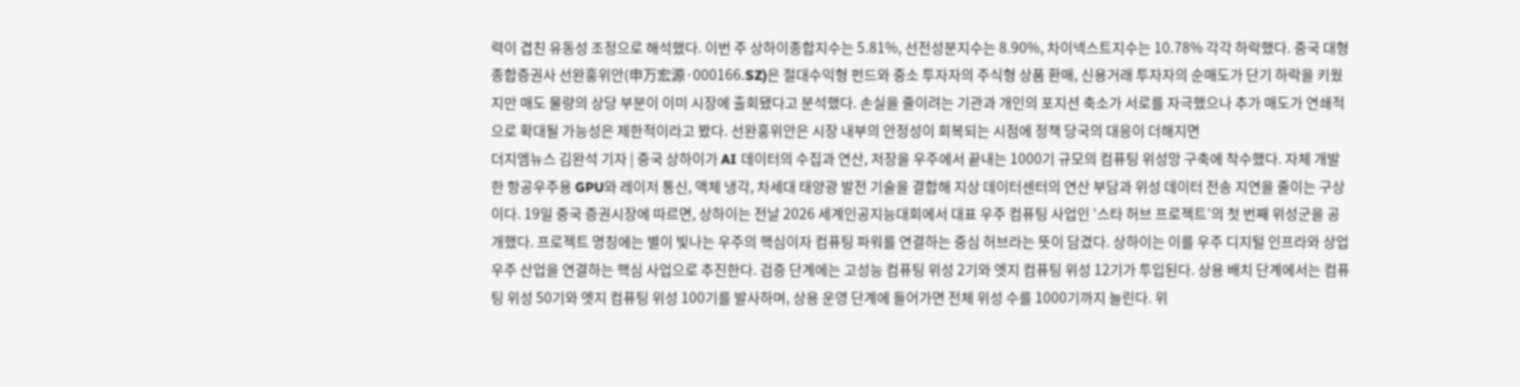력이 겹친 유동성 조정으로 해석했다. 이번 주 상하이종합지수는 5.81%, 선전성분지수는 8.90%, 차이넥스트지수는 10.78% 각각 하락했다. 중국 대형 종합증권사 선완훙위안(申万宏源·000166.SZ)은 절대수익형 펀드와 중소 투자자의 주식형 상품 환매, 신용거래 투자자의 순매도가 단기 하락을 키웠지만 매도 물량의 상당 부분이 이미 시장에 출회됐다고 분석했다. 손실을 줄이려는 기관과 개인의 포지션 축소가 서로를 자극했으나 추가 매도가 연쇄적으로 확대될 가능성은 제한적이라고 봤다. 선완훙위안은 시장 내부의 안정성이 회복되는 시점에 정책 당국의 대응이 더해지면
더지엠뉴스 김완석 기자 | 중국 상하이가 AI 데이터의 수집과 연산, 저장을 우주에서 끝내는 1000기 규모의 컴퓨팅 위성망 구축에 착수했다. 자체 개발한 항공우주용 GPU와 레이저 통신, 액체 냉각, 차세대 태양광 발전 기술을 결합해 지상 데이터센터의 연산 부담과 위성 데이터 전송 지연을 줄이는 구상이다. 19일 중국 증권시장에 따르면, 상하이는 전날 2026 세계인공지능대회에서 대표 우주 컴퓨팅 사업인 ‘스타 허브 프로젝트’의 첫 번째 위성군을 공개했다. 프로젝트 명칭에는 별이 빛나는 우주의 핵심이자 컴퓨팅 파워를 연결하는 중심 허브라는 뜻이 담겼다. 상하이는 이를 우주 디지털 인프라와 상업우주 산업을 연결하는 핵심 사업으로 추진한다. 검증 단계에는 고성능 컴퓨팅 위성 2기와 엣지 컴퓨팅 위성 12기가 투입된다. 상용 배치 단계에서는 컴퓨팅 위성 50기와 엣지 컴퓨팅 위성 100기를 발사하며, 상용 운영 단계에 들어가면 전체 위성 수를 1000기까지 늘린다. 위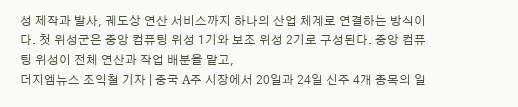성 제작과 발사, 궤도상 연산 서비스까지 하나의 산업 체계로 연결하는 방식이다. 첫 위성군은 중앙 컴퓨팅 위성 1기와 보조 위성 2기로 구성된다. 중앙 컴퓨팅 위성이 전체 연산과 작업 배분을 맡고,
더지엠뉴스 조익철 기자 | 중국 A주 시장에서 20일과 24일 신주 4개 종목의 일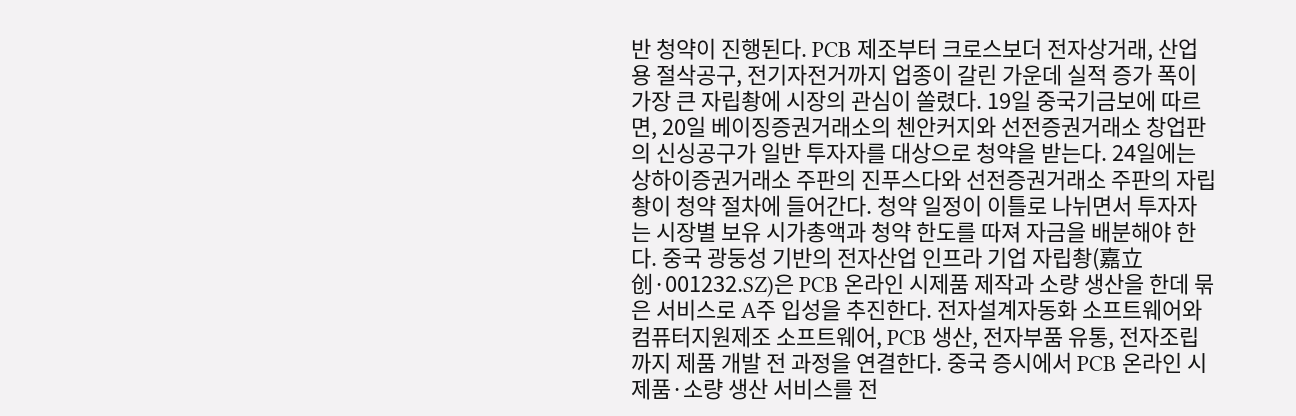반 청약이 진행된다. PCB 제조부터 크로스보더 전자상거래, 산업용 절삭공구, 전기자전거까지 업종이 갈린 가운데 실적 증가 폭이 가장 큰 자립촹에 시장의 관심이 쏠렸다. 19일 중국기금보에 따르면, 20일 베이징증권거래소의 첸안커지와 선전증권거래소 창업판의 신싱공구가 일반 투자자를 대상으로 청약을 받는다. 24일에는 상하이증권거래소 주판의 진푸스다와 선전증권거래소 주판의 자립촹이 청약 절차에 들어간다. 청약 일정이 이틀로 나뉘면서 투자자는 시장별 보유 시가총액과 청약 한도를 따져 자금을 배분해야 한다. 중국 광둥성 기반의 전자산업 인프라 기업 자립촹(嘉立创·001232.SZ)은 PCB 온라인 시제품 제작과 소량 생산을 한데 묶은 서비스로 A주 입성을 추진한다. 전자설계자동화 소프트웨어와 컴퓨터지원제조 소프트웨어, PCB 생산, 전자부품 유통, 전자조립까지 제품 개발 전 과정을 연결한다. 중국 증시에서 PCB 온라인 시제품·소량 생산 서비스를 전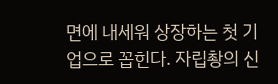면에 내세워 상장하는 첫 기업으로 꼽힌다. 자립촹의 신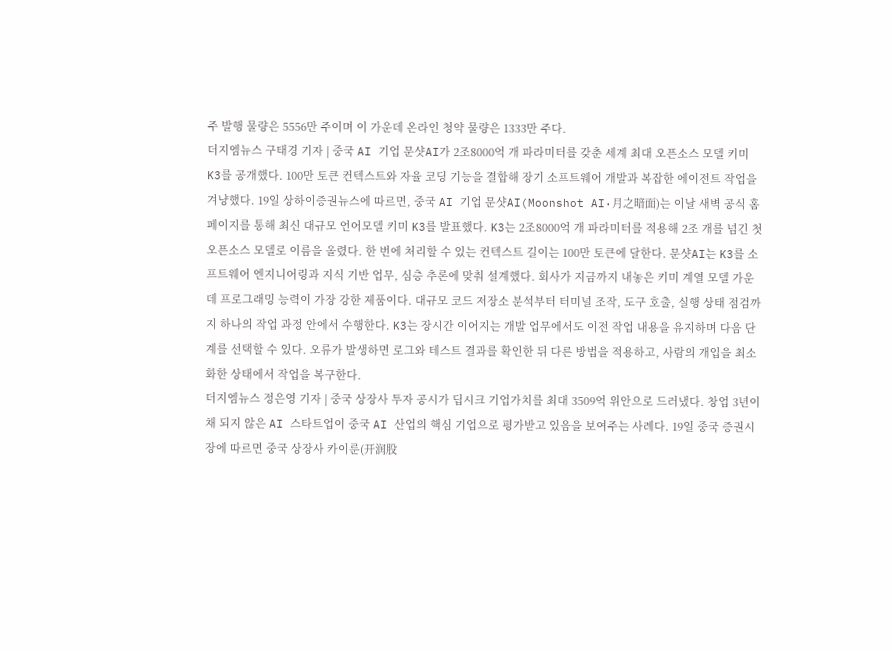주 발행 물량은 5556만 주이며 이 가운데 온라인 청약 물량은 1333만 주다.
더지엠뉴스 구태경 기자 | 중국 AI 기업 문샷AI가 2조8000억 개 파라미터를 갖춘 세계 최대 오픈소스 모델 키미 K3를 공개했다. 100만 토큰 컨텍스트와 자율 코딩 기능을 결합해 장기 소프트웨어 개발과 복잡한 에이전트 작업을 겨냥했다. 19일 상하이증권뉴스에 따르면, 중국 AI 기업 문샷AI(Moonshot AI·月之暗面)는 이날 새벽 공식 홈페이지를 통해 최신 대규모 언어모델 키미 K3를 발표했다. K3는 2조8000억 개 파라미터를 적용해 2조 개를 넘긴 첫 오픈소스 모델로 이름을 올렸다. 한 번에 처리할 수 있는 컨텍스트 길이는 100만 토큰에 달한다. 문샷AI는 K3를 소프트웨어 엔지니어링과 지식 기반 업무, 심층 추론에 맞춰 설계했다. 회사가 지금까지 내놓은 키미 계열 모델 가운데 프로그래밍 능력이 가장 강한 제품이다. 대규모 코드 저장소 분석부터 터미널 조작, 도구 호출, 실행 상태 점검까지 하나의 작업 과정 안에서 수행한다. K3는 장시간 이어지는 개발 업무에서도 이전 작업 내용을 유지하며 다음 단계를 선택할 수 있다. 오류가 발생하면 로그와 테스트 결과를 확인한 뒤 다른 방법을 적용하고, 사람의 개입을 최소화한 상태에서 작업을 복구한다.
더지엠뉴스 정은영 기자 | 중국 상장사 투자 공시가 딥시크 기업가치를 최대 3509억 위안으로 드러냈다. 창업 3년이 채 되지 않은 AI 스타트업이 중국 AI 산업의 핵심 기업으로 평가받고 있음을 보여주는 사례다. 19일 중국 증권시장에 따르면 중국 상장사 카이룬(开润股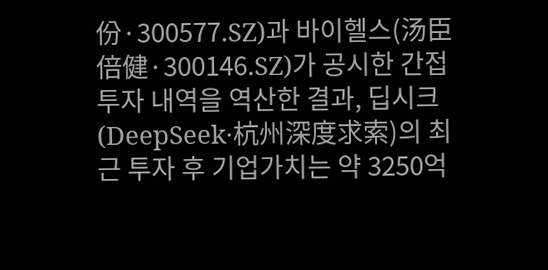份·300577.SZ)과 바이헬스(汤臣倍健·300146.SZ)가 공시한 간접 투자 내역을 역산한 결과, 딥시크(DeepSeek·杭州深度求索)의 최근 투자 후 기업가치는 약 3250억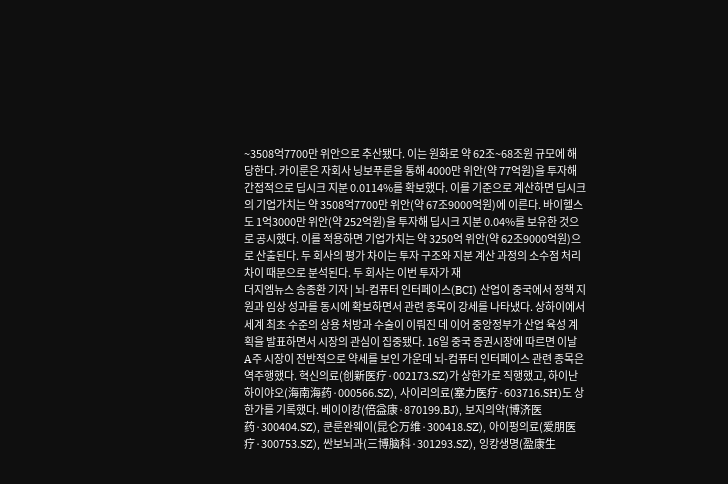~3508억7700만 위안으로 추산됐다. 이는 원화로 약 62조~68조원 규모에 해당한다. 카이룬은 자회사 닝보푸룬을 통해 4000만 위안(약 77억원)을 투자해 간접적으로 딥시크 지분 0.0114%를 확보했다. 이를 기준으로 계산하면 딥시크의 기업가치는 약 3508억7700만 위안(약 67조9000억원)에 이른다. 바이헬스도 1억3000만 위안(약 252억원)을 투자해 딥시크 지분 0.04%를 보유한 것으로 공시했다. 이를 적용하면 기업가치는 약 3250억 위안(약 62조9000억원)으로 산출된다. 두 회사의 평가 차이는 투자 구조와 지분 계산 과정의 소수점 처리 차이 때문으로 분석된다. 두 회사는 이번 투자가 재
더지엠뉴스 송종환 기자 | 뇌-컴퓨터 인터페이스(BCI) 산업이 중국에서 정책 지원과 임상 성과를 동시에 확보하면서 관련 종목이 강세를 나타냈다. 상하이에서 세계 최초 수준의 상용 처방과 수술이 이뤄진 데 이어 중앙정부가 산업 육성 계획을 발표하면서 시장의 관심이 집중됐다. 16일 중국 증권시장에 따르면 이날 A주 시장이 전반적으로 약세를 보인 가운데 뇌-컴퓨터 인터페이스 관련 종목은 역주행했다. 혁신의료(创新医疗·002173.SZ)가 상한가로 직행했고, 하이난하이야오(海南海药·000566.SZ), 사이리의료(塞力医疗·603716.SH)도 상한가를 기록했다. 베이이캉(倍益康·870199.BJ), 보지의약(博济医药·300404.SZ), 쿤룬완웨이(昆仑万维·300418.SZ), 아이펑의료(爱朋医疗·300753.SZ), 싼보뇌과(三博脑科·301293.SZ), 잉캉생명(盈康生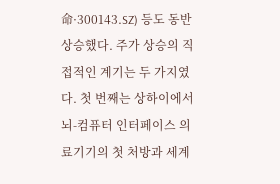命·300143.SZ) 등도 동반 상승했다. 주가 상승의 직접적인 계기는 두 가지였다. 첫 번째는 상하이에서 뇌-컴퓨터 인터페이스 의료기기의 첫 처방과 세계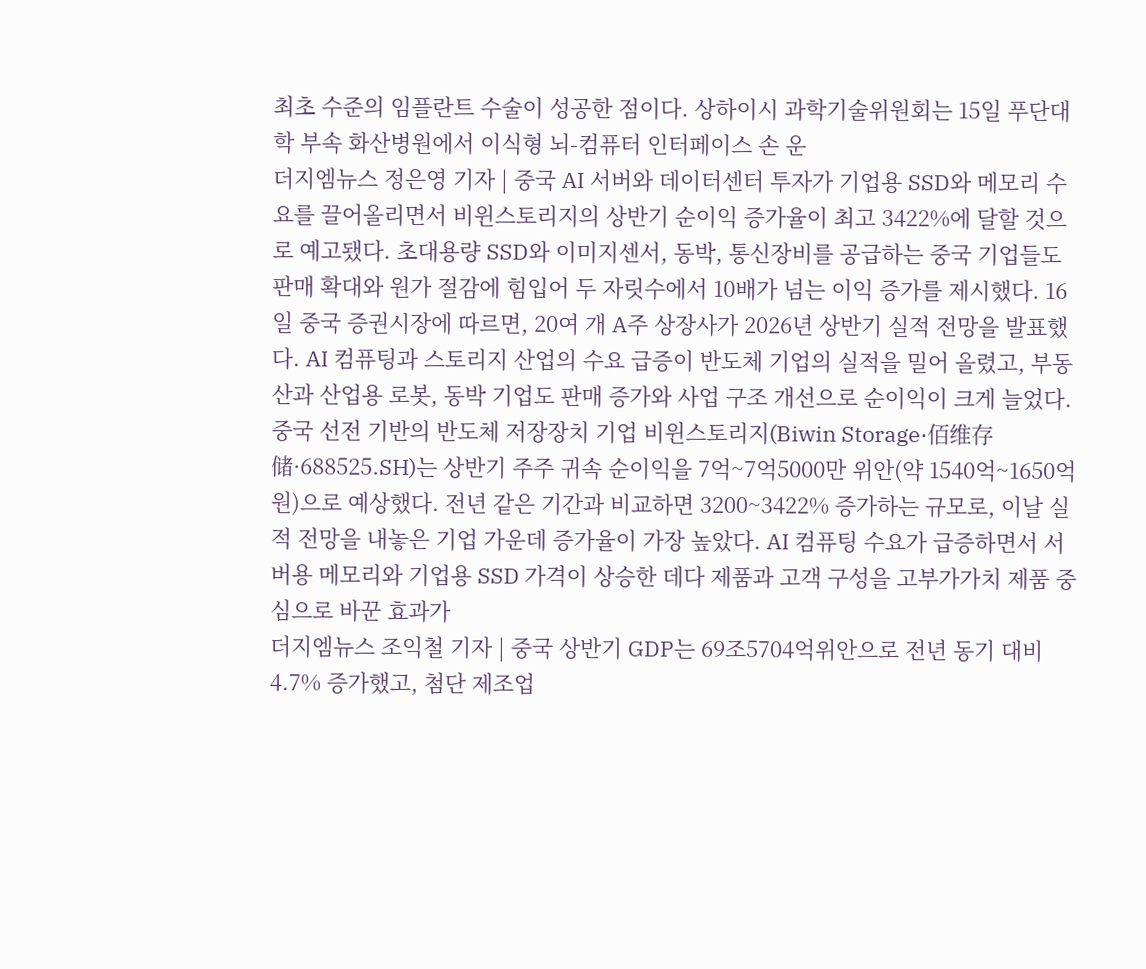최초 수준의 임플란트 수술이 성공한 점이다. 상하이시 과학기술위원회는 15일 푸단대학 부속 화산병원에서 이식형 뇌-컴퓨터 인터페이스 손 운
더지엠뉴스 정은영 기자 | 중국 AI 서버와 데이터센터 투자가 기업용 SSD와 메모리 수요를 끌어올리면서 비윈스토리지의 상반기 순이익 증가율이 최고 3422%에 달할 것으로 예고됐다. 초대용량 SSD와 이미지센서, 동박, 통신장비를 공급하는 중국 기업들도 판매 확대와 원가 절감에 힘입어 두 자릿수에서 10배가 넘는 이익 증가를 제시했다. 16일 중국 증권시장에 따르면, 20여 개 A주 상장사가 2026년 상반기 실적 전망을 발표했다. AI 컴퓨팅과 스토리지 산업의 수요 급증이 반도체 기업의 실적을 밀어 올렸고, 부동산과 산업용 로봇, 동박 기업도 판매 증가와 사업 구조 개선으로 순이익이 크게 늘었다. 중국 선전 기반의 반도체 저장장치 기업 비윈스토리지(Biwin Storage·佰维存储·688525.SH)는 상반기 주주 귀속 순이익을 7억~7억5000만 위안(약 1540억~1650억원)으로 예상했다. 전년 같은 기간과 비교하면 3200~3422% 증가하는 규모로, 이날 실적 전망을 내놓은 기업 가운데 증가율이 가장 높았다. AI 컴퓨팅 수요가 급증하면서 서버용 메모리와 기업용 SSD 가격이 상승한 데다 제품과 고객 구성을 고부가가치 제품 중심으로 바꾼 효과가
더지엠뉴스 조익철 기자 | 중국 상반기 GDP는 69조5704억위안으로 전년 동기 대비 4.7% 증가했고, 첨단 제조업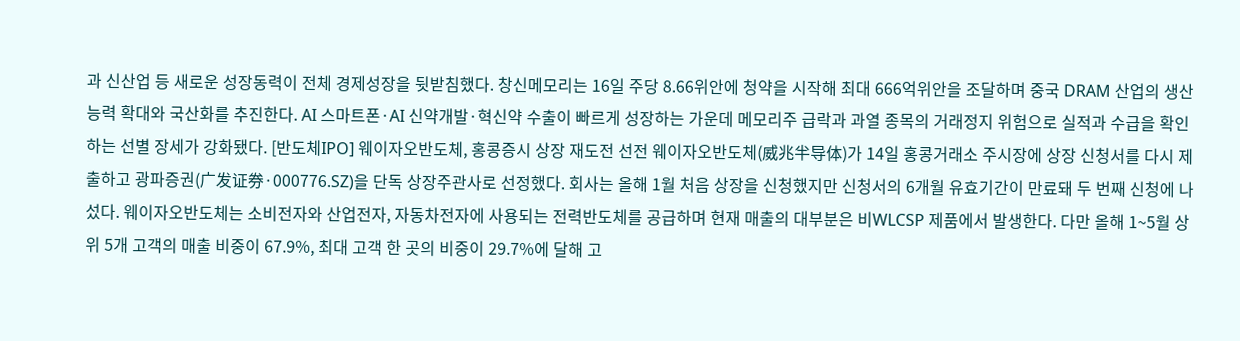과 신산업 등 새로운 성장동력이 전체 경제성장을 뒷받침했다. 창신메모리는 16일 주당 8.66위안에 청약을 시작해 최대 666억위안을 조달하며 중국 DRAM 산업의 생산능력 확대와 국산화를 추진한다. AI 스마트폰·AI 신약개발·혁신약 수출이 빠르게 성장하는 가운데 메모리주 급락과 과열 종목의 거래정지 위험으로 실적과 수급을 확인하는 선별 장세가 강화됐다. [반도체IPO] 웨이자오반도체, 홍콩증시 상장 재도전 선전 웨이자오반도체(威兆半导体)가 14일 홍콩거래소 주시장에 상장 신청서를 다시 제출하고 광파증권(广发证券·000776.SZ)을 단독 상장주관사로 선정했다. 회사는 올해 1월 처음 상장을 신청했지만 신청서의 6개월 유효기간이 만료돼 두 번째 신청에 나섰다. 웨이자오반도체는 소비전자와 산업전자, 자동차전자에 사용되는 전력반도체를 공급하며 현재 매출의 대부분은 비WLCSP 제품에서 발생한다. 다만 올해 1~5월 상위 5개 고객의 매출 비중이 67.9%, 최대 고객 한 곳의 비중이 29.7%에 달해 고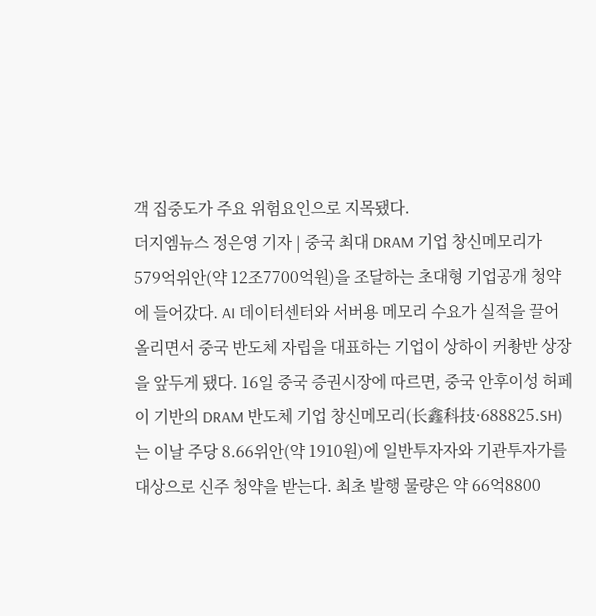객 집중도가 주요 위험요인으로 지목됐다.
더지엠뉴스 정은영 기자 | 중국 최대 DRAM 기업 창신메모리가 579억위안(약 12조7700억원)을 조달하는 초대형 기업공개 청약에 들어갔다. AI 데이터센터와 서버용 메모리 수요가 실적을 끌어올리면서 중국 반도체 자립을 대표하는 기업이 상하이 커촹반 상장을 앞두게 됐다. 16일 중국 증권시장에 따르면, 중국 안후이성 허페이 기반의 DRAM 반도체 기업 창신메모리(长鑫科技·688825.SH)는 이날 주당 8.66위안(약 1910원)에 일반투자자와 기관투자가를 대상으로 신주 청약을 받는다. 최초 발행 물량은 약 66억8800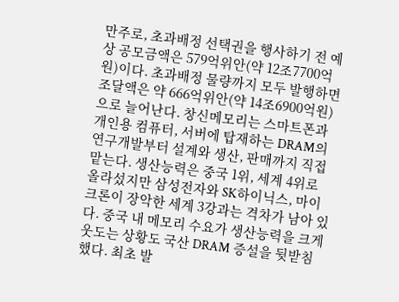만주로, 초과배정 선택권을 행사하기 전 예상 공모금액은 579억위안(약 12조7700억원)이다. 초과배정 물량까지 모두 발행하면 조달액은 약 666억위안(약 14조6900억원)으로 늘어난다. 창신메모리는 스마트폰과 개인용 컴퓨터, 서버에 탑재하는 DRAM의 연구개발부터 설계와 생산, 판매까지 직접 맡는다. 생산능력은 중국 1위, 세계 4위로 올라섰지만 삼성전자와 SK하이닉스, 마이크론이 장악한 세계 3강과는 격차가 남아 있다. 중국 내 메모리 수요가 생산능력을 크게 웃도는 상황도 국산 DRAM 증설을 뒷받침했다. 최초 발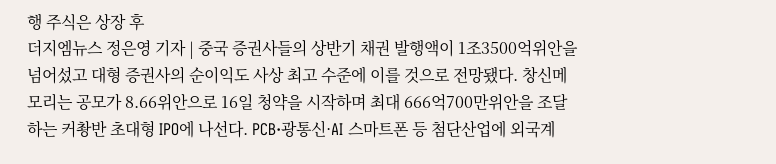행 주식은 상장 후
더지엠뉴스 정은영 기자 | 중국 증권사들의 상반기 채권 발행액이 1조3500억위안을 넘어섰고 대형 증권사의 순이익도 사상 최고 수준에 이를 것으로 전망됐다. 창신메모리는 공모가 8.66위안으로 16일 청약을 시작하며 최대 666억700만위안을 조달하는 커촹반 초대형 IPO에 나선다. PCB·광통신·AI 스마트폰 등 첨단산업에 외국계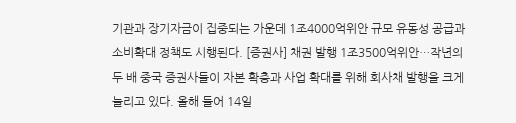기관과 장기자금이 집중되는 가운데 1조4000억위안 규모 유동성 공급과 소비확대 정책도 시행된다. [증권사] 채권 발행 1조3500억위안…작년의 두 배 중국 증권사들이 자본 확충과 사업 확대를 위해 회사채 발행을 크게 늘리고 있다. 올해 들어 14일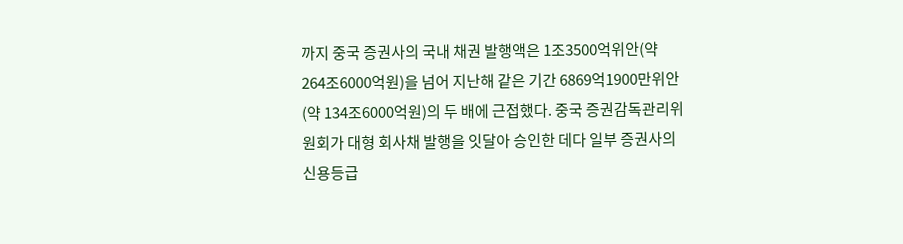까지 중국 증권사의 국내 채권 발행액은 1조3500억위안(약 264조6000억원)을 넘어 지난해 같은 기간 6869억1900만위안(약 134조6000억원)의 두 배에 근접했다. 중국 증권감독관리위원회가 대형 회사채 발행을 잇달아 승인한 데다 일부 증권사의 신용등급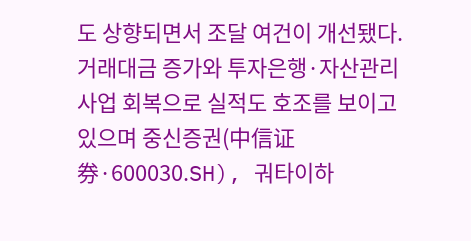도 상향되면서 조달 여건이 개선됐다. 거래대금 증가와 투자은행·자산관리 사업 회복으로 실적도 호조를 보이고 있으며 중신증권(中信证券·600030.SH), 궈타이하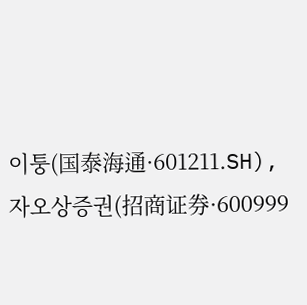이퉁(国泰海通·601211.SH), 자오상증권(招商证券·600999